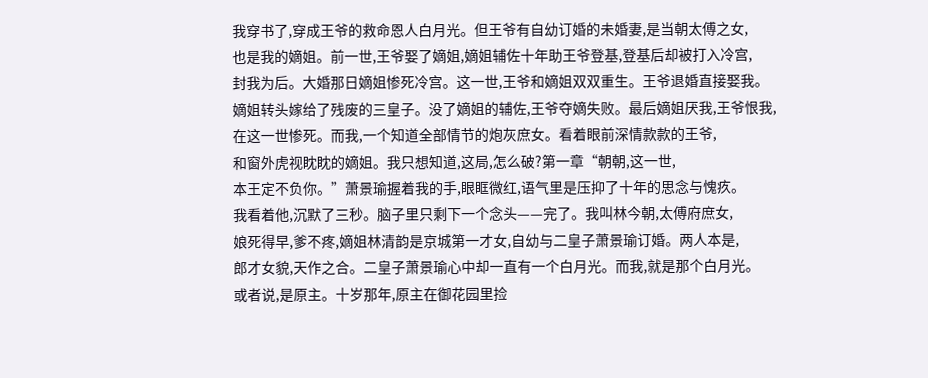我穿书了,穿成王爷的救命恩人白月光。但王爷有自幼订婚的未婚妻,是当朝太傅之女,
也是我的嫡姐。前一世,王爷娶了嫡姐,嫡姐辅佐十年助王爷登基,登基后却被打入冷宫,
封我为后。大婚那日嫡姐惨死冷宫。这一世,王爷和嫡姐双双重生。王爷退婚直接娶我。
嫡姐转头嫁给了残废的三皇子。没了嫡姐的辅佐,王爷夺嫡失败。最后嫡姐厌我,王爷恨我,
在这一世惨死。而我,一个知道全部情节的炮灰庶女。看着眼前深情款款的王爷,
和窗外虎视眈眈的嫡姐。我只想知道,这局,怎么破?第一章“朝朝,这一世,
本王定不负你。”萧景瑜握着我的手,眼眶微红,语气里是压抑了十年的思念与愧疚。
我看着他,沉默了三秒。脑子里只剩下一个念头——完了。我叫林今朝,太傅府庶女,
娘死得早,爹不疼,嫡姐林清韵是京城第一才女,自幼与二皇子萧景瑜订婚。两人本是,
郎才女貌,天作之合。二皇子萧景瑜心中却一直有一个白月光。而我,就是那个白月光。
或者说,是原主。十岁那年,原主在御花园里捡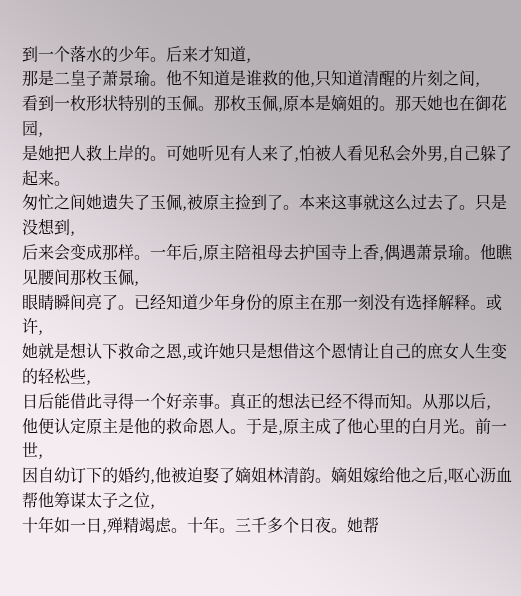到一个落水的少年。后来才知道,
那是二皇子萧景瑜。他不知道是谁救的他,只知道清醒的片刻之间,
看到一枚形状特别的玉佩。那枚玉佩,原本是嫡姐的。那天她也在御花园,
是她把人救上岸的。可她听见有人来了,怕被人看见私会外男,自己躲了起来。
匆忙之间她遗失了玉佩,被原主捡到了。本来这事就这么过去了。只是没想到,
后来会变成那样。一年后,原主陪祖母去护国寺上香,偶遇萧景瑜。他瞧见腰间那枚玉佩,
眼睛瞬间亮了。已经知道少年身份的原主在那一刻没有选择解释。或许,
她就是想认下救命之恩,或许她只是想借这个恩情让自己的庶女人生变的轻松些,
日后能借此寻得一个好亲事。真正的想法已经不得而知。从那以后,
他便认定原主是他的救命恩人。于是,原主成了他心里的白月光。前一世,
因自幼订下的婚约,他被迫娶了嫡姐林清韵。嫡姐嫁给他之后,呕心沥血帮他筹谋太子之位,
十年如一日,殚精竭虑。十年。三千多个日夜。她帮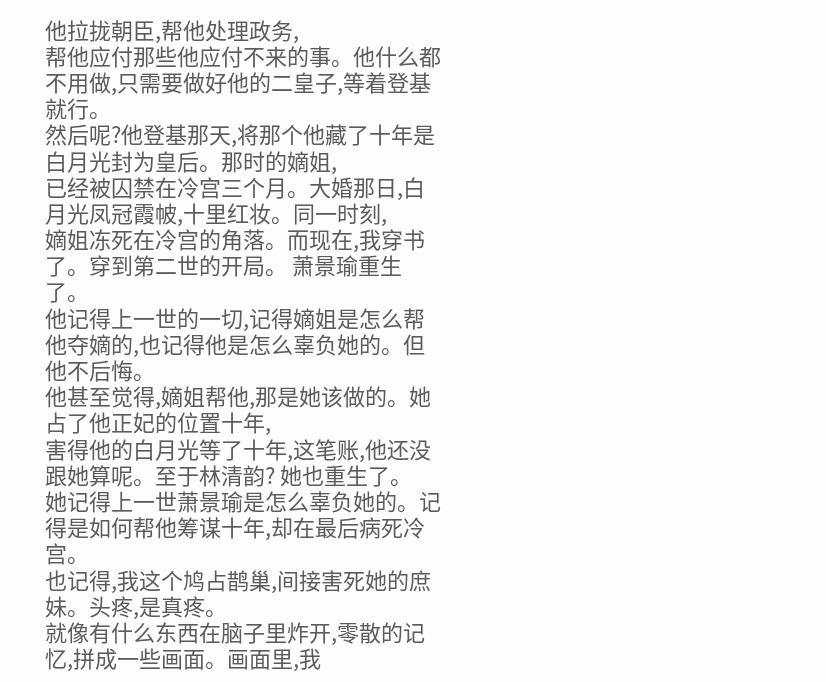他拉拢朝臣,帮他处理政务,
帮他应付那些他应付不来的事。他什么都不用做,只需要做好他的二皇子,等着登基就行。
然后呢?他登基那天,将那个他藏了十年是白月光封为皇后。那时的嫡姐,
已经被囚禁在冷宫三个月。大婚那日,白月光凤冠霞帔,十里红妆。同一时刻,
嫡姐冻死在冷宫的角落。而现在,我穿书了。穿到第二世的开局。 萧景瑜重生了。
他记得上一世的一切,记得嫡姐是怎么帮他夺嫡的,也记得他是怎么辜负她的。但他不后悔。
他甚至觉得,嫡姐帮他,那是她该做的。她占了他正妃的位置十年,
害得他的白月光等了十年,这笔账,他还没跟她算呢。至于林清韵? 她也重生了。
她记得上一世萧景瑜是怎么辜负她的。记得是如何帮他筹谋十年,却在最后病死冷宫。
也记得,我这个鸠占鹊巢,间接害死她的庶妹。头疼,是真疼。
就像有什么东西在脑子里炸开,零散的记忆,拼成一些画面。画面里,我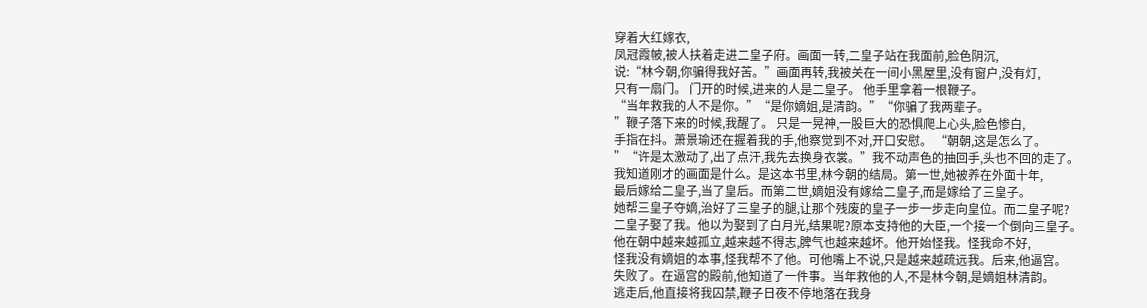穿着大红嫁衣,
凤冠霞帔,被人扶着走进二皇子府。画面一转,二皇子站在我面前,脸色阴沉,
说:“林今朝,你骗得我好苦。”画面再转,我被关在一间小黑屋里,没有窗户,没有灯,
只有一扇门。 门开的时候,进来的人是二皇子。 他手里拿着一根鞭子。
“当年救我的人不是你。”“是你嫡姐,是清韵。”“你骗了我两辈子。
”鞭子落下来的时候,我醒了。 只是一晃神,一股巨大的恐惧爬上心头,脸色惨白,
手指在抖。萧景瑜还在握着我的手,他察觉到不对,开口安慰。 “朝朝,这是怎么了。
”“许是太激动了,出了点汗,我先去换身衣裳。”我不动声色的抽回手,头也不回的走了。
我知道刚才的画面是什么。是这本书里,林今朝的结局。第一世,她被养在外面十年,
最后嫁给二皇子,当了皇后。而第二世,嫡姐没有嫁给二皇子,而是嫁给了三皇子。
她帮三皇子夺嫡,治好了三皇子的腿,让那个残废的皇子一步一步走向皇位。而二皇子呢?
二皇子娶了我。他以为娶到了白月光,结果呢?原本支持他的大臣,一个接一个倒向三皇子。
他在朝中越来越孤立,越来越不得志,脾气也越来越坏。他开始怪我。怪我命不好,
怪我没有嫡姐的本事,怪我帮不了他。可他嘴上不说,只是越来越疏远我。后来,他逼宫。
失败了。在逼宫的殿前,他知道了一件事。当年救他的人,不是林今朝,是嫡姐林清韵。
逃走后,他直接将我囚禁,鞭子日夜不停地落在我身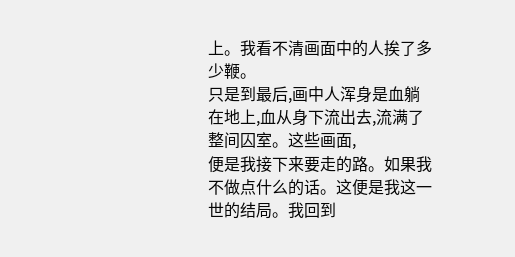上。我看不清画面中的人挨了多少鞭。
只是到最后,画中人浑身是血躺在地上,血从身下流出去,流满了整间囚室。这些画面,
便是我接下来要走的路。如果我不做点什么的话。这便是我这一世的结局。我回到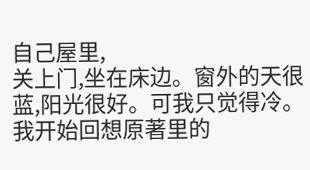自己屋里,
关上门,坐在床边。窗外的天很蓝,阳光很好。可我只觉得冷。我开始回想原著里的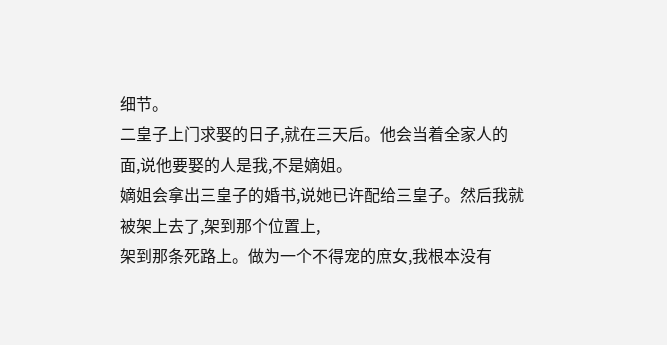细节。
二皇子上门求娶的日子,就在三天后。他会当着全家人的面,说他要娶的人是我,不是嫡姐。
嫡姐会拿出三皇子的婚书,说她已许配给三皇子。然后我就被架上去了,架到那个位置上,
架到那条死路上。做为一个不得宠的庶女,我根本没有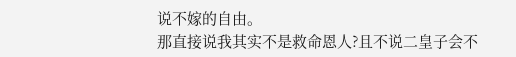说不嫁的自由。
那直接说我其实不是救命恩人?且不说二皇子会不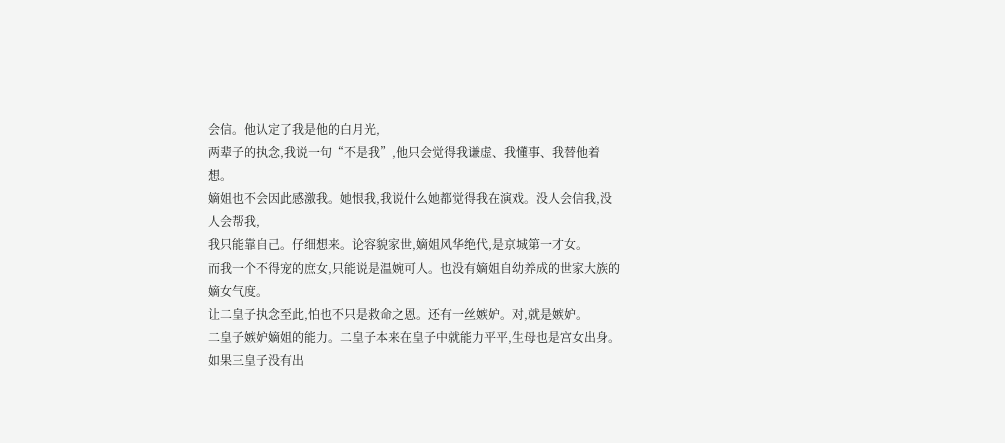会信。他认定了我是他的白月光,
两辈子的执念,我说一句“不是我”,他只会觉得我谦虚、我懂事、我替他着想。
嫡姐也不会因此感激我。她恨我,我说什么她都觉得我在演戏。没人会信我,没人会帮我,
我只能靠自己。仔细想来。论容貌家世,嫡姐风华绝代,是京城第一才女。
而我一个不得宠的庶女,只能说是温婉可人。也没有嫡姐自幼养成的世家大族的嫡女气度。
让二皇子执念至此,怕也不只是救命之恩。还有一丝嫉妒。对,就是嫉妒。
二皇子嫉妒嫡姐的能力。二皇子本来在皇子中就能力平平,生母也是宫女出身。
如果三皇子没有出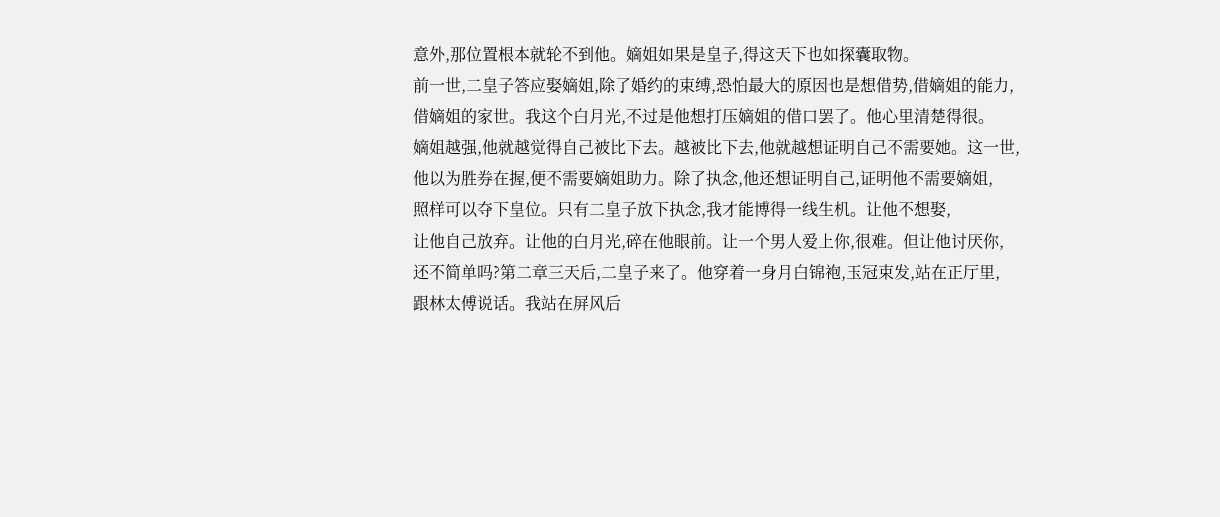意外,那位置根本就轮不到他。嫡姐如果是皇子,得这天下也如探囊取物。
前一世,二皇子答应娶嫡姐,除了婚约的束缚,恐怕最大的原因也是想借势,借嫡姐的能力,
借嫡姐的家世。我这个白月光,不过是他想打压嫡姐的借口罢了。他心里清楚得很。
嫡姐越强,他就越觉得自己被比下去。越被比下去,他就越想证明自己不需要她。这一世,
他以为胜券在握,便不需要嫡姐助力。除了执念,他还想证明自己,证明他不需要嫡姐,
照样可以夺下皇位。只有二皇子放下执念,我才能博得一线生机。让他不想娶,
让他自己放弃。让他的白月光,碎在他眼前。让一个男人爱上你,很难。但让他讨厌你,
还不简单吗?第二章三天后,二皇子来了。他穿着一身月白锦袍,玉冠束发,站在正厅里,
跟林太傅说话。我站在屏风后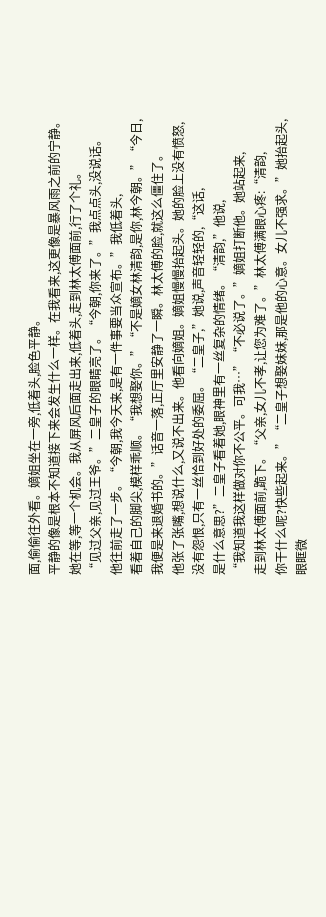面,偷偷往外看。嫡姐坐在一旁,低着头,脸色平静。
平静的像是根本不知道接下来会发生什么一样。在我看来,这更像是暴风雨之前的宁静。
她在等,等一个机会。我从屏风后面走出来,低着头,走到林太傅面前,行了个礼。
“见过父亲,见过王爷。”二皇子的眼睛亮了。“今朝,你来了。”我点点头,没说话。
他往前走了一步。“今朝,我今天来,是有一件事要当众宣布。”我低着头,
看着自己的脚尖,模样乖顺。“我想娶你。”“不是嫡女林清韵,是你,林今朝。”“今日,
我便是来退婚书的。”话音一落,正厅里安静了一瞬。林太傅的脸,就这么僵住了。
他张了张嘴,想说什么,又说不出来。他看向嫡姐。嫡姐慢慢抬起头。她的脸上没有愤怒,
没有怨恨,只有一丝恰到好处的委屈。“二皇子,”她说,声音轻轻的,“这话,
是什么意思?”二皇子看着她,眼神里有一丝复杂的情绪。“清韵,”他说,
“我知道我这样做对你不公平。可我…”“不必说了。”嫡姐打断他。她站起来,
走到林太傅面前,跪下。“父亲,女儿不孝,让您为难了。”林太傅满眼心疼:“清韵,
你干什么呢?快些起来。”“二皇子想娶妹妹,那是他的心意。女儿不强求。”她抬起头,
眼眶微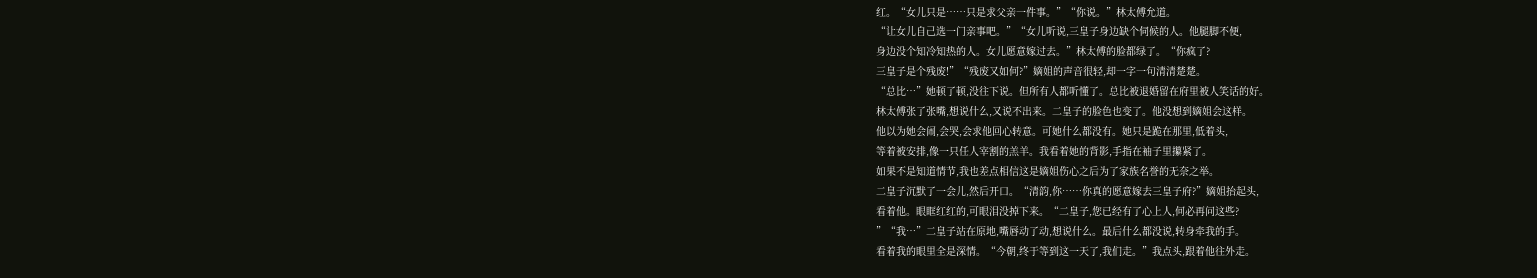红。“女儿只是……只是求父亲一件事。”“你说。”林太傅允道。
“让女儿自己选一门亲事吧。”“女儿听说,三皇子身边缺个伺候的人。他腿脚不便,
身边没个知冷知热的人。女儿愿意嫁过去。”林太傅的脸都绿了。“你疯了?
三皇子是个残废!”“残废又如何?”嫡姐的声音很轻,却一字一句清清楚楚。
“总比…”她顿了顿,没往下说。但所有人都听懂了。总比被退婚留在府里被人笑话的好。
林太傅张了张嘴,想说什么,又说不出来。二皇子的脸色也变了。他没想到嫡姐会这样。
他以为她会闹,会哭,会求他回心转意。可她什么都没有。她只是跪在那里,低着头,
等着被安排,像一只任人宰割的羔羊。我看着她的背影,手指在袖子里攥紧了。
如果不是知道情节,我也差点相信这是嫡姐伤心之后为了家族名誉的无奈之举。
二皇子沉默了一会儿,然后开口。“清韵,你……你真的愿意嫁去三皇子府?”嫡姐抬起头,
看着他。眼眶红红的,可眼泪没掉下来。“二皇子,您已经有了心上人,何必再问这些?
”“我…”二皇子站在原地,嘴唇动了动,想说什么。最后什么都没说,转身牵我的手。
看着我的眼里全是深情。“今朝,终于等到这一天了,我们走。”我点头,跟着他往外走。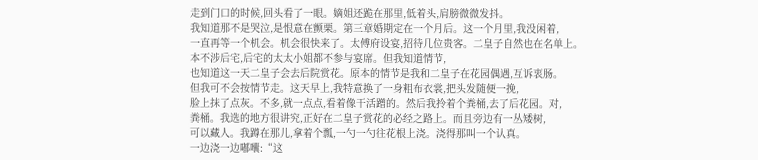走到门口的时候,回头看了一眼。嫡姐还跪在那里,低着头,肩膀微微发抖。
我知道那不是哭泣,是恨意在颤栗。第三章婚期定在一个月后。这一个月里,我没闲着,
一直再等一个机会。机会很快来了。太傅府设宴,招待几位贵客。二皇子自然也在名单上。
本不涉后宅,后宅的太太小姐都不参与宴席。但我知道情节,
也知道这一天二皇子会去后院赏花。原本的情节是我和二皇子在花园偶遇,互诉衷肠。
但我可不会按情节走。这天早上,我特意换了一身粗布衣裳,把头发随便一挽,
脸上抹了点灰。不多,就一点点,看着像干活蹭的。然后我拎着个粪桶,去了后花园。对,
粪桶。我选的地方很讲究,正好在二皇子赏花的必经之路上。而且旁边有一丛矮树,
可以藏人。我蹲在那儿,拿着个瓢,一勺一勺往花根上浇。浇得那叫一个认真。
一边浇一边嘟囔:“这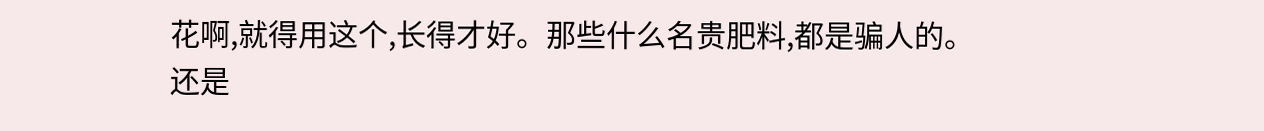花啊,就得用这个,长得才好。那些什么名贵肥料,都是骗人的。
还是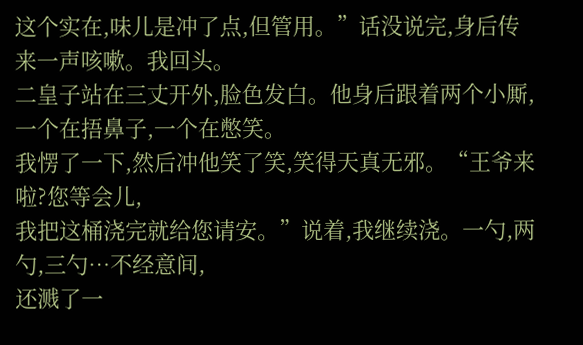这个实在,味儿是冲了点,但管用。”话没说完,身后传来一声咳嗽。我回头。
二皇子站在三丈开外,脸色发白。他身后跟着两个小厮,一个在捂鼻子,一个在憋笑。
我愣了一下,然后冲他笑了笑,笑得天真无邪。“王爷来啦?您等会儿,
我把这桶浇完就给您请安。”说着,我继续浇。一勺,两勺,三勺…不经意间,
还溅了一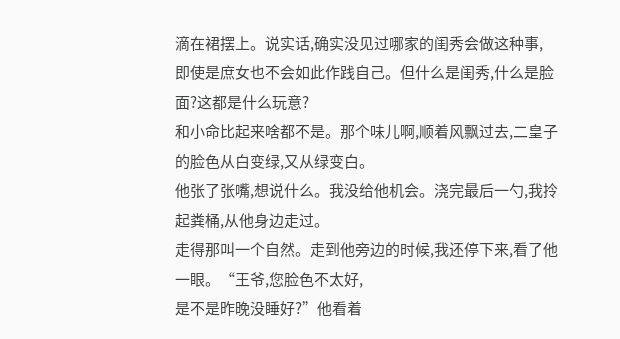滴在裙摆上。说实话,确实没见过哪家的闺秀会做这种事,
即使是庶女也不会如此作践自己。但什么是闺秀,什么是脸面?这都是什么玩意?
和小命比起来啥都不是。那个味儿啊,顺着风飘过去,二皇子的脸色从白变绿,又从绿变白。
他张了张嘴,想说什么。我没给他机会。浇完最后一勺,我拎起粪桶,从他身边走过。
走得那叫一个自然。走到他旁边的时候,我还停下来,看了他一眼。“王爷,您脸色不太好,
是不是昨晚没睡好?”他看着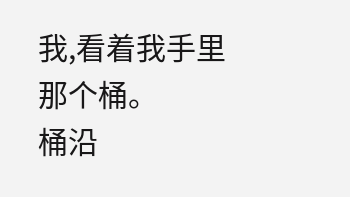我,看着我手里那个桶。
桶沿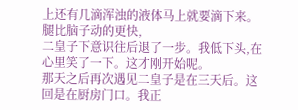上还有几滴浑浊的液体马上就要滴下来。腿比脑子动的更快,
二皇子下意识往后退了一步。我低下头,在心里笑了一下。这才刚开始呢。
那天之后再次遇见二皇子是在三天后。这回是在厨房门口。我正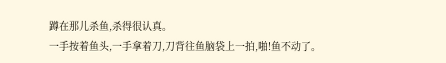蹲在那儿杀鱼,杀得很认真。
一手按着鱼头,一手拿着刀,刀背往鱼脑袋上一拍,啪!鱼不动了。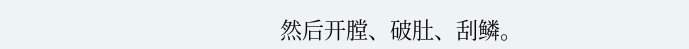然后开膛、破肚、刮鳞。